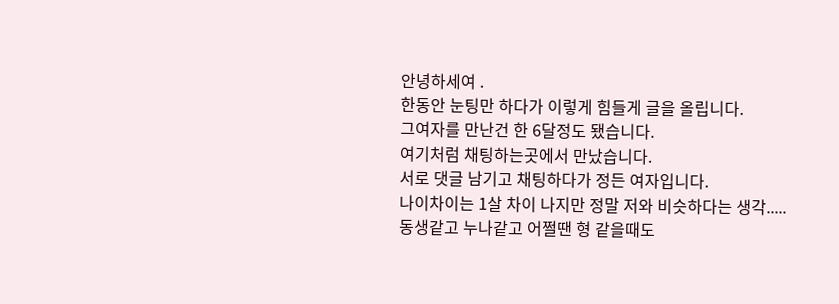안녕하세여 .
한동안 눈팅만 하다가 이렇게 힘들게 글을 올립니다.
그여자를 만난건 한 6달정도 됐습니다.
여기처럼 채팅하는곳에서 만났습니다.
서로 댓글 남기고 채팅하다가 정든 여자입니다.
나이차이는 1살 차이 나지만 정말 저와 비슷하다는 생각.....
동생같고 누나같고 어쩔땐 형 같을때도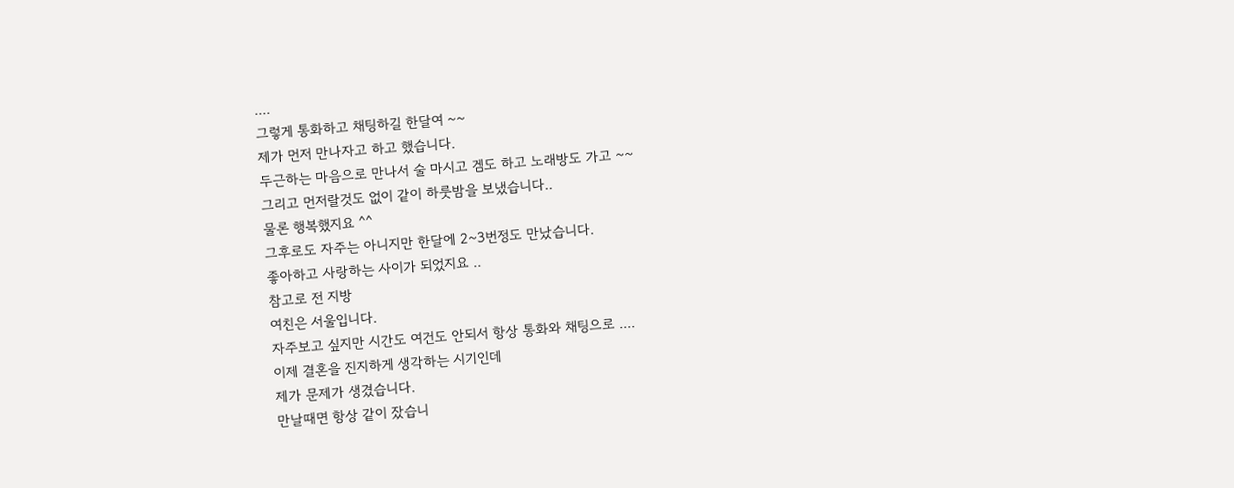....
그렇게 통화하고 채팅하길 한달여 ~~
제가 먼저 만나자고 하고 했습니다.
두근하는 마음으로 만나서 술 마시고 겜도 하고 노래방도 가고 ~~
그리고 먼저랄것도 없이 같이 하룻밤을 보냈습니다..
물론 행복했지요 ^^
그후로도 자주는 아니지만 한달에 2~3번정도 만났습니다.
좋아하고 사랑하는 사이가 되었지요 ..
참고로 전 지방
여친은 서울입니다.
자주보고 싶지만 시간도 여건도 안되서 항상 통화와 채팅으로 ....
이제 결혼을 진지하게 생각하는 시기인데
제가 문제가 생겼습니다.
만날때면 항상 같이 잤습니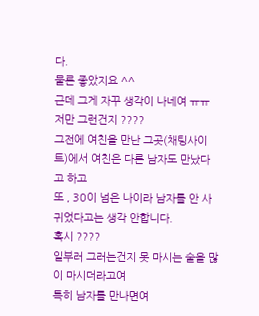다.
물론 좋았지요 ^^
근데 그게 자꾸 생각이 나네여 ㅠㅠ
저만 그런건지 ????
그전에 여친을 만난 그곳(채팅사이트)에서 여친은 다른 남자도 만났다고 하고
또 , 30이 넘은 나이라 남자를 안 사귀었다고는 생각 안합니다.
혹시 ????
일부러 그러는건지 못 마시는 술을 많이 마시더라고여
특히 남자를 만나면여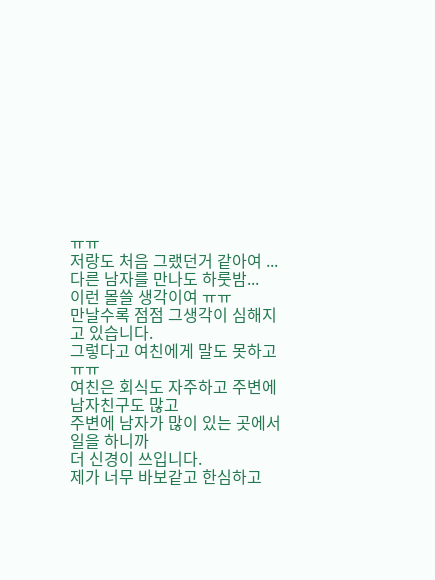ㅠㅠ
저랑도 처음 그랬던거 같아여 ...
다른 남자를 만나도 하룻밤...
이런 몰쓸 생각이여 ㅠㅠ
만날수록 점점 그생각이 심해지고 있습니다.
그렇다고 여친에게 말도 못하고 ㅠㅠ
여친은 회식도 자주하고 주변에 남자친구도 많고
주변에 남자가 많이 있는 곳에서 일을 하니까
더 신경이 쓰입니다.
제가 너무 바보같고 한심하고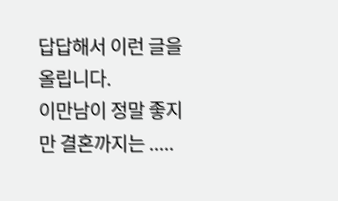답답해서 이런 글을 올립니다.
이만남이 정말 좋지만 결혼까지는 .....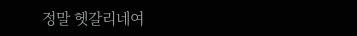정말 헷갈리네여